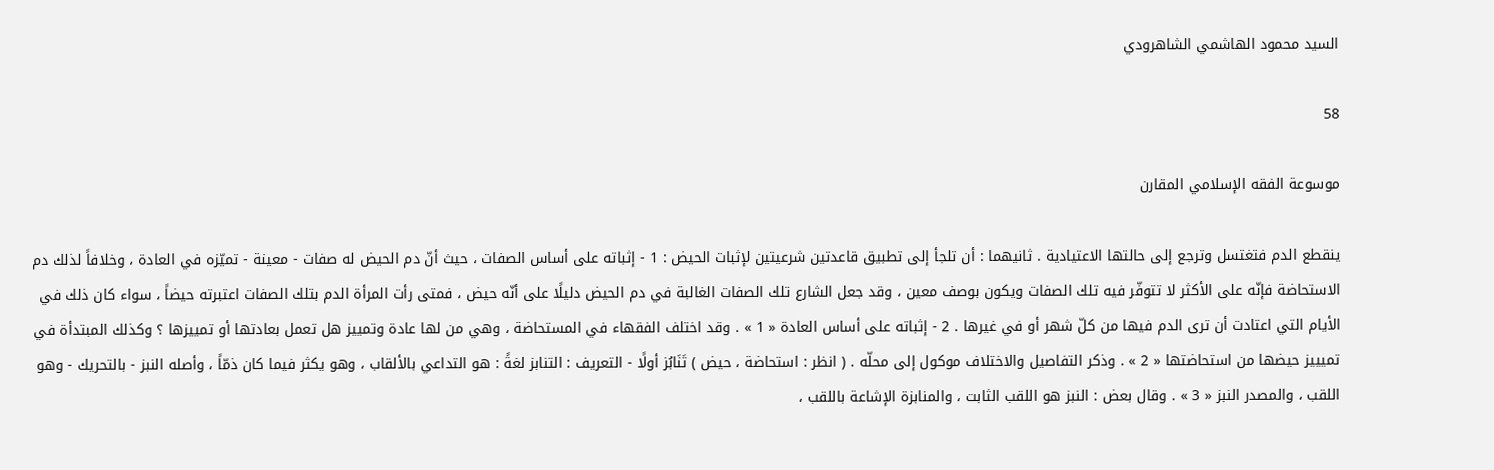السيد محمود الهاشمي الشاهرودي

58

موسوعة الفقه الإسلامي المقارن

ينقطع الدم فتغتسل وترجع إلى حالتها الاعتيادية . ثانيهما : أن تلجأ إلى تطبيق قاعدتين شرعيتين لإثبات الحيض : 1 - إثباته على أساس الصفات ، حيث أنّ دم الحيض له صفات - معينة - تميّزه في العادة ، وخلافاً لذلك دم الاستحاضة فإنّه على الأكثر لا تتوفّر فيه تلك الصفات ويكون بوصف معين ، وقد جعل الشارع تلك الصفات الغالبة في دم الحيض دليلًا على أنّه حيض ، فمتى رأت المرأة الدم بتلك الصفات اعتبرته حيضاً ، سواء كان ذلك في الأيام التي اعتادت أن ترى الدم فيها من كلّ شهر أو في غيرها . 2 - إثباته على أساس العادة « 1 » . وقد اختلف الفقهاء في المستحاضة ، وهي من لها عادة وتمييز هل تعمل بعادتها أو تمييزها ؟ وكذلك المبتدأة في تميييز حيضها من استحاضتها « 2 » . وذكر التفاصيل والاختلاف موكول إلى محلّه . ( انظر : استحاضة ، حيض ) تَنَابُز أولًا - التعريف : التنابز لغةً : هو التداعي بالألقاب ، وهو يكثر فيما كان ذمّاً ، وأصله النبز - بالتحريك - وهو اللقب ، والمصدر النبز « 3 » . وقال بعض : النبز هو اللقب الثابت ، والمنابزة الإشاعة باللقب ،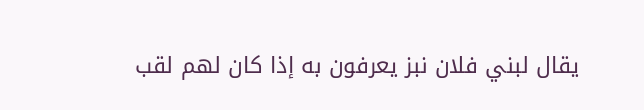يقال لبني فلان نبز يعرفون به إذا كان لهم لقب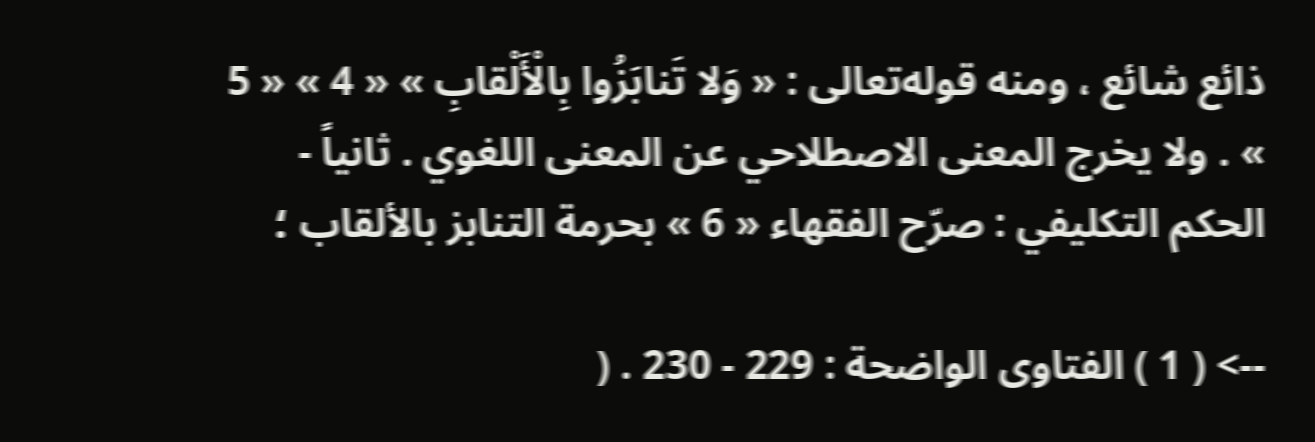ذائع شائع ، ومنه قوله‌تعالى : « وَلا تَنابَزُوا بِالْأَلْقابِ » « 4 » « 5 » . ولا يخرج المعنى الاصطلاحي عن المعنى اللغوي . ثانياً - الحكم التكليفي : صرّح الفقهاء « 6 » بحرمة التنابز بالألقاب ؛

--> ( 1 ) الفتاوى الواضحة : 229 - 230 . (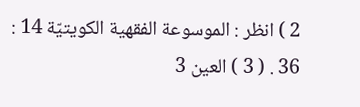2 ) انظر : الموسوعة الفقهية الكويتيّة 14 : 36 . ( 3 ) العين 3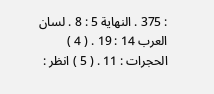: 375 . النهاية 5 : 8 . لسان العرب 14 : 19 . ( 4 ) الحجرات : 11 . ( 5 ) انظر :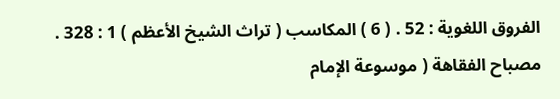الفروق اللغوية : 52 . ( 6 ) المكاسب ( تراث الشيخ الأعظم ) 1 : 328 . مصباح الفقاهة ( موسوعة الإمام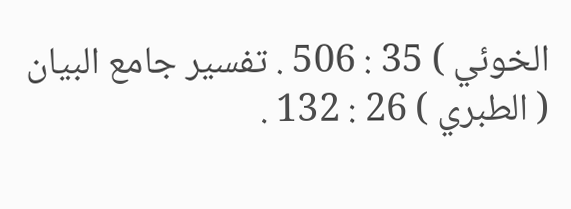الخوئي ) 35 : 506 . تفسير جامع البيان ( الطبري ) 26 : 132 .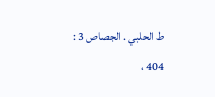ط الحلبي . الجصاص 3 : 404 ،